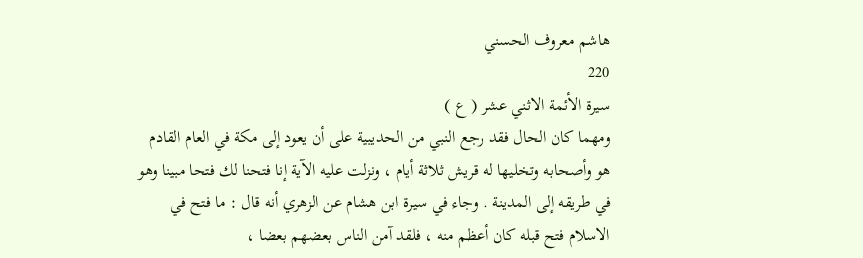هاشم معروف الحسني
220
سيرة الأئمة الاثني عشر ( ع )
ومهما كان الحال فقد رجع النبي من الحديبية على أن يعود إلى مكة في العام القادم هو وأصحابه وتخليها له قريش ثلاثة أيام ، ونزلت عليه الآية إنا فتحنا لك فتحا مبينا وهو في طريقه إلى المدينة . وجاء في سيرة ابن هشام عن الزهري أنه قال : ما فتح في الاسلام فتح قبله كان أعظم منه ، فلقد آمن الناس بعضهم بعضا ،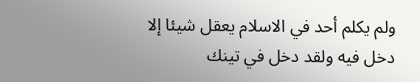ولم يكلم أحد في الاسلام يعقل شيئا إلا دخل فيه ولقد دخل في تينك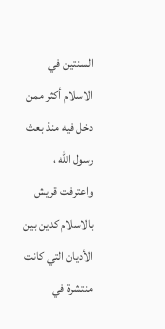السنتين في الاسلام أكثر ممن دخل فيه منذ بعث رسول اللّه ، واعترفت قريش بالاسلام كدين بين الأديان التي كانت منتشرة في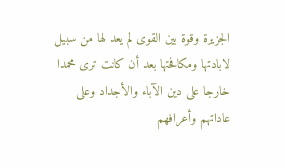الجزيرة وقوة بين القوى لم يعد لها من سبيل لابادتها ومكافحتها بعد أن كانت ترى محمدا خارجا على دين الآباء والأجداد وعلى عاداتهم وأعرافهم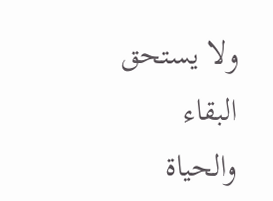ولا يستحق البقاء والحياة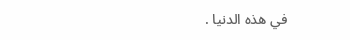في هذه الدنيا .